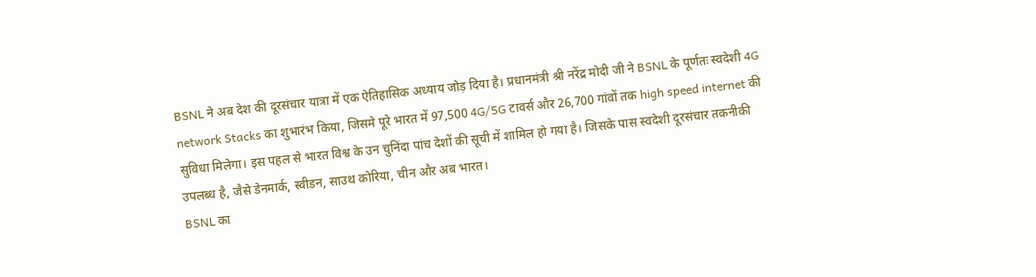BSNL ने अब देश की दूरसंचार यात्रा में एक ऐतिहासिक अध्याय जोड़ दिया है। प्रधानमंत्री श्री नरेंद्र मोदी जी ने BSNL के पूर्णतः स्वदेशी 4G network Stacks का शुभारंभ किया, जिसमे पूरे भारत में 97,500 4G/5G टावर्स और 26,700 गांवों तक high speed internet की सुविधा मिलेगा। इस पहल से भारत विश्व के उन चुनिंदा पांच देशों की सूची में शामिल हो गया है। जिसके पास स्वदेशी दूरसंचार तकनीकी उपलब्ध है, जैसे डेनमार्क, स्वीडन, साउथ कोरिया, चीन और अब भारत।
BSNL का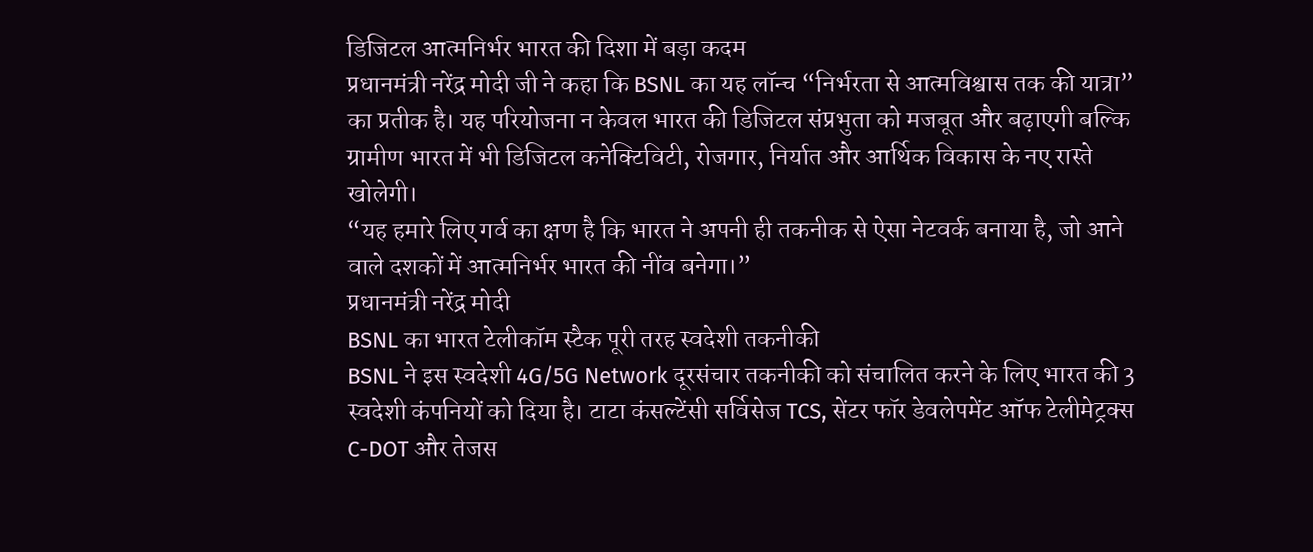डिजिटल आत्मनिर्भर भारत की दिशा में बड़ा कदम
प्रधानमंत्री नरेंद्र मोदी जी ने कहा कि BSNL का यह लॉन्च “निर्भरता से आत्मविश्वास तक की यात्रा” का प्रतीक है। यह परियोजना न केवल भारत की डिजिटल संप्रभुता को मजबूत और बढ़ाएगी बल्कि ग्रामीण भारत में भी डिजिटल कनेक्टिविटी, रोजगार, निर्यात और आर्थिक विकास के नए रास्ते खोलेगी।
“यह हमारे लिए गर्व का क्षण है कि भारत ने अपनी ही तकनीक से ऐसा नेटवर्क बनाया है, जो आने वाले दशकों में आत्मनिर्भर भारत की नींव बनेगा।”
प्रधानमंत्री नरेंद्र मोदी
BSNL का भारत टेलीकॉम स्टैक पूरी तरह स्वदेशी तकनीकी
BSNL ने इस स्वदेशी 4G/5G Network दूरसंचार तकनीकी को संचालित करने के लिए भारत की 3 स्वदेशी कंपनियों को दिया है। टाटा कंसल्टेंसी सर्विसेज TCS, सेंटर फॉर डेवलेपमेंट ऑफ टेलीमेट्रक्स C-DOT और तेजस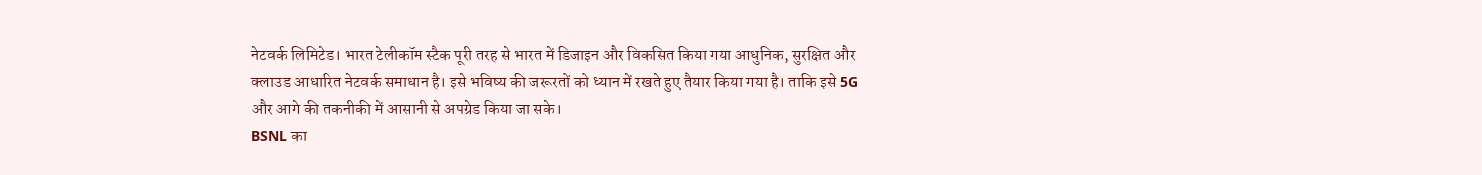नेटवर्क लिमिटेड। भारत टेलीकॉम स्टैक पूरी तरह से भारत में डिजाइन और विकसित किया गया आधुनिक, सुरक्षित और क्लाउड आधारित नेटवर्क समाधान है। इसे भविष्य की जरूरतों को ध्यान में रखते हुए तैयार किया गया है। ताकि इसे 5G और आगे की तकनीकी में आसानी से अपग्रेड किया जा सके।
BSNL का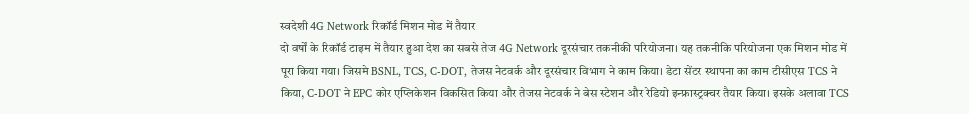स्वदेशी 4G Network रिकॉर्ड मिशन मोड में तैयार
दो वर्षों के रिकॉर्ड टाइम में तैयार हुआ देश का सबसे तेज 4G Network दूरसंचार तकनीकी परियोजना। यह तकनीकि परियोजना एक मिशन मोड में पूरा किया गया। जिसमे BSNL, TCS, C-DOT, तेजस नेटवर्क और दूरसंचार विभाग ने काम किया। डेटा सेंटर स्थापना का काम टीसीएस TCS ने किया, C-DOT ने EPC कोर एप्लिकेशन विकसित किया और तेजस नेटवर्क ने बेस स्टेशन और रेडियो इन्फ्रास्ट्रक्चर तैयार किया। इसके अलावा TCS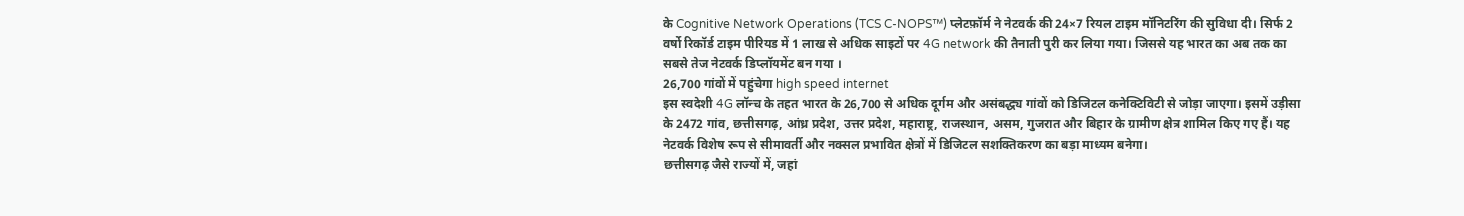के Cognitive Network Operations (TCS C-NOPS™) प्लेटफ़ॉर्म ने नेटवर्क की 24×7 रियल टाइम मॉनिटरिंग की सुविधा दी। सिर्फ 2 वर्षो रिकॉर्ड टाइम पीरियड में 1 लाख से अधिक साइटों पर 4G network की तैनाती पुरी कर लिया गया। जिससे यह भारत का अब तक का सबसे तेज नेटवर्क डिप्लॉयमेंट बन गया ।
26,700 गांवों में पहुंचेगा high speed internet
इस स्वदेशी 4G लॉन्च के तहत भारत के 26,700 से अधिक दूर्गम और असंबद्ध्य गांवों को डिजिटल कनेक्टिविटी से जोड़ा जाएगा। इसमें उड़ीसा के 2472 गांव, छत्तीसगढ़, आंध्र प्रदेश, उत्तर प्रदेश, महाराष्ट्र, राजस्थान, असम, गुजरात और बिहार के ग्रामीण क्षेत्र शामिल किए गए हैं। यह नेटवर्क विशेष रूप से सीमावर्ती और नक्सल प्रभावित क्षेत्रों में डिजिटल सशक्तिकरण का बड़ा माध्यम बनेगा।
छत्तीसगढ़ जैसे राज्यों में, जहां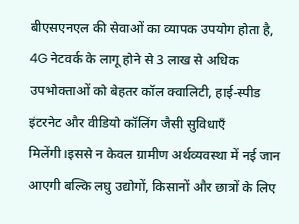बीएसएनएल की सेवाओं का व्यापक उपयोग होता है, 4G नेटवर्क के लागू होने से 3 लाख से अधिक उपभोक्ताओं को बेहतर कॉल क्वालिटी, हाई-स्पीड इंटरनेट और वीडियो कॉलिंग जैसी सुविधाएँ मिलेंगी।इससे न केवल ग्रामीण अर्थव्यवस्था में नई जान आएगी बल्कि लघु उद्योगों, किसानों और छात्रों के लिए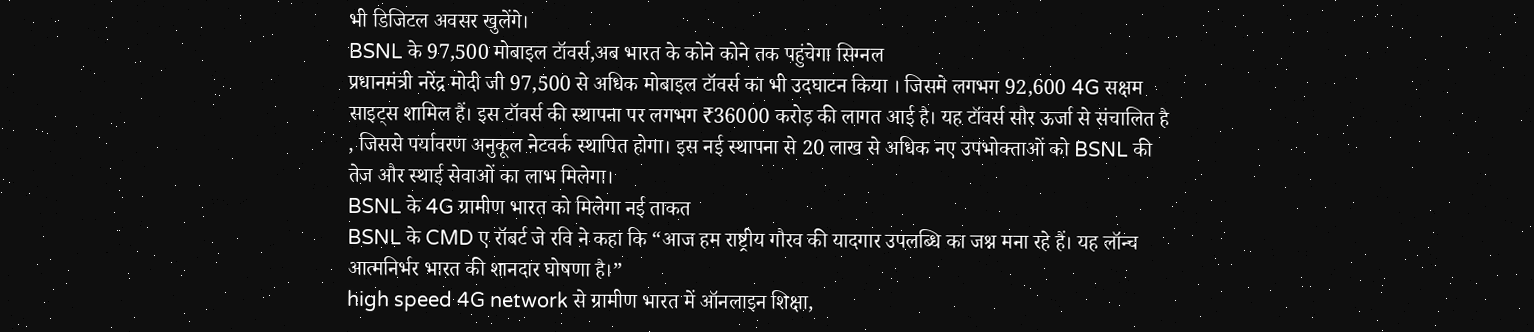भी डिजिटल अवसर खुलेंगे।
BSNL के 97,500 मोबाइल टॉवर्स,अब भारत के कोने कोने तक पहुंचेगा सिग्नल
प्रधानमंत्री नरेंद्र मोदी जी 97,500 से अधिक मोबाइल टॉवर्स का भी उदघाटन किया । जिसमे लगभग 92,600 4G सक्षम साइट्स शामिल हैं। इस टॉवर्स की स्थापना पर लगभग ₹36000 करोड़ की लागत आई है। यह टॉवर्स सौर ऊर्जा से संचालित है , जिससे पर्यावरण अनुकूल नेटवर्क स्थापित होगा। इस नई स्थापना से 20 लाख से अधिक नए उपभोक्ताओं को BSNL की तेज और स्थाई सेवाओं का लाभ मिलेगा।
BSNL के 4G ग्रामीण भारत को मिलेगा नई ताकत
BSNL के CMD ए रॉबर्ट जे रवि ने कहा कि “आज हम राष्ट्रीय गौरव की यादगार उपलब्धि का जश्न मना रहे हैं। यह लॉन्च आत्मनिर्भर भारत की शानदार घोषणा है।”
high speed 4G network से ग्रामीण भारत में ऑनलाइन शिक्षा,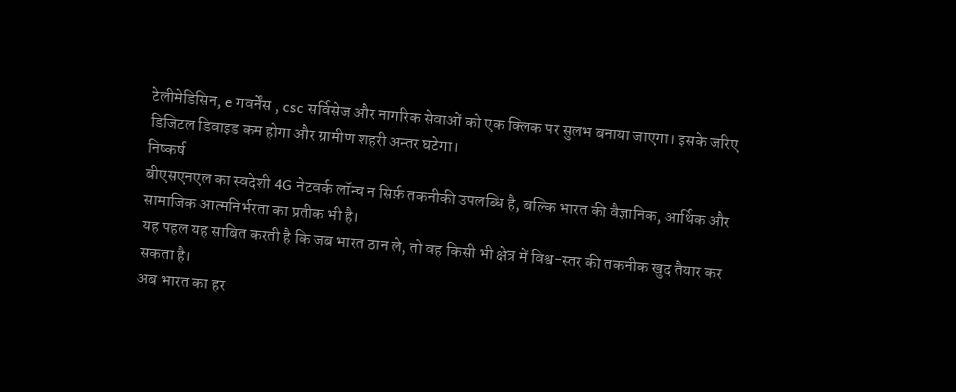टेलीमेडिसिन, e गवर्नेंस , csc सर्विसेज और नागरिक सेवाओं को एक क्लिक पर सुलभ बनाया जाएगा। इसके जरिए डिजिटल डिवाइड कम होगा और ग्रामीण शहरी अन्तर घटेगा।
निष्कर्ष
बीएसएनएल का स्वदेशी 4G नेटवर्क लॉन्च न सिर्फ़ तकनीकी उपलब्धि है, बल्कि भारत की वैज्ञानिक, आर्थिक और सामाजिक आत्मनिर्भरता का प्रतीक भी है।
यह पहल यह साबित करती है कि जब भारत ठान ले, तो वह किसी भी क्षेत्र में विश्व-स्तर की तकनीक खुद तैयार कर सकता है।
अब भारत का हर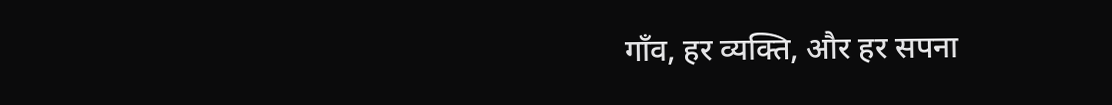गाँव, हर व्यक्ति, और हर सपना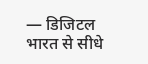— डिजिटल भारत से सीधे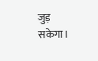जुड़ सकेगा।